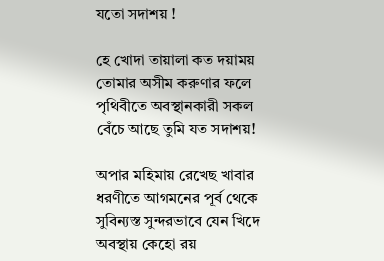যতো সদাশয় !

হে খোদা তায়ালা কত দয়াময়
তোমার অসীম করুণার ফলে
পৃথিবীতে অবস্থানকারী সকল
বেঁচে আছে তুমি যত সদাশয়!

অপার মহিমায় রেখেছ খাবার
ধরণীতে আগমনের পূর্ব থেকে
সুবিন্যস্ত সুন্দরভাবে যেন খিদে
অবস্থায় কেহো রয়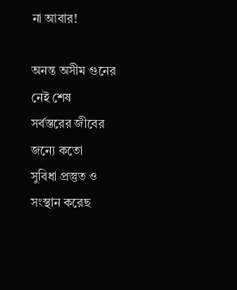না আবার!

অনন্ত অসীম গুনের নেই শেষ
সর্বস্তরের জীবের জন্যে কতো
সুবিধা প্রস্তুত ও সংস্থান করেছ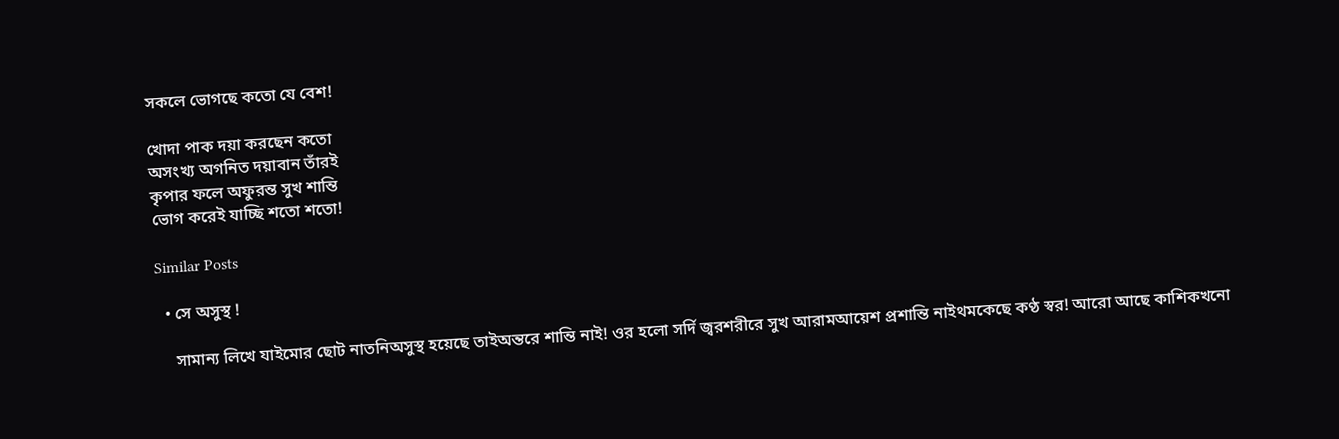সকলে ভোগছে কতো যে বেশ!

খোদা পাক দয়া করছেন কতো
অসংখ্য অগনিত দয়াবান তাঁরই
কৃপার ফলে অফুরন্ত সুখ শান্তি
ভোগ করেই যাচ্ছি শতো শতো!

Similar Posts

  • সে অসুস্থ !

    সামান্য লিখে যাইমোর ছোট নাতনিঅসুস্থ হয়েছে তাইঅন্তরে শান্তি নাই! ওর হলো সর্দি জ্বরশরীরে সুখ আরামআয়েশ প্রশান্তি নাইথমকেছে কণ্ঠ স্বর! আরো আছে কাশিকখনো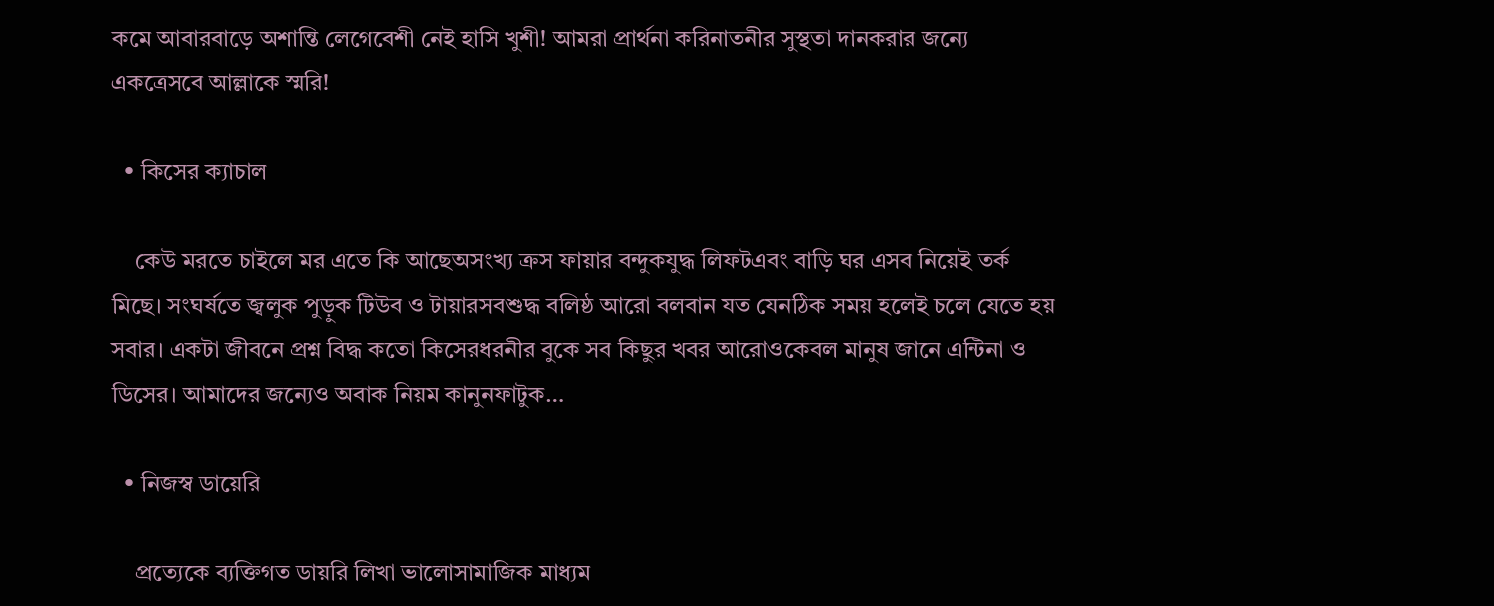কমে আবারবাড়ে অশান্তি লেগেবেশী নেই হাসি খুশী! আমরা প্রার্থনা করিনাতনীর সুস্থতা দানকরার জন্যে একত্রেসবে আল্লাকে স্মরি!

  • কিসের ক্যাচাল

    কেউ মরতে চাইলে মর এতে কি আছেঅসংখ্য ক্রস ফায়ার বন্দুকযুদ্ধ লিফটএবং বাড়ি ঘর এসব নিয়েই তর্ক মিছে। সংঘর্ষতে জ্বলুক পুড়ুক টিউব ও টায়ারসবশুদ্ধ বলিষ্ঠ আরো বলবান যত যেনঠিক সময় হলেই চলে যেতে হয় সবার। একটা জীবনে প্রশ্ন বিদ্ধ কতো কিসেরধরনীর বুকে সব কিছুর খবর আরোওকেবল মানুষ জানে এন্টিনা ও ডিসের। আমাদের জন্যেও অবাক নিয়ম কানুনফাটুক…

  • নিজস্ব ডায়েরি

    প্রত্যেকে ব্যক্তিগত ডায়রি লিখা ভালোসামাজিক মাধ্যম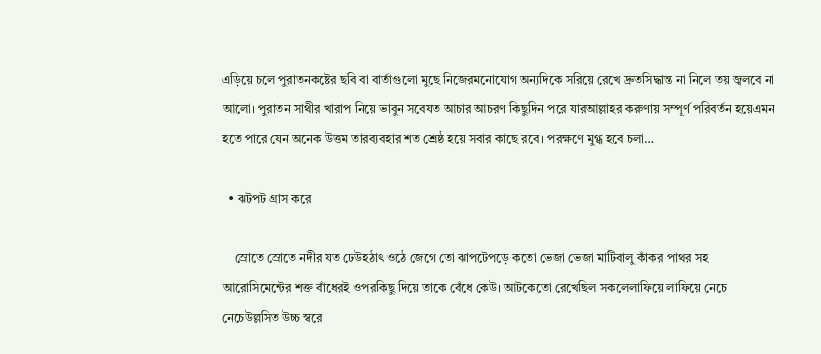এড়িয়ে চলে পুরাতনকষ্টের ছবি বা বার্তাগুলো মুছে নিজেরমনোযোগ অন্যদিকে সরিয়ে রেখে দ্রুতসিদ্ধান্ত না নিলে তয় জ্বলবে না আলো। পুরাতন সাথীর খারাপ নিয়ে ভাবুন সবেযত আচার আচরণ কিছুদিন পরে যারআল্লাহর করুণায় সম্পূর্ণ পরিবর্তন হয়েএমন হতে পারে যেন অনেক উত্তম তারব্যবহার শত শ্রেষ্ঠ হয়ে সবার কাছে রবে। পরক্ষণে মুগ্ধ হবে চলা…

  • ঝটপট গ্রাস করে

    স্রোতে স্রোতে নদীর যত ঢেউহঠাৎ ওঠে জেগে তো ঝাপটেপড়ে কতো ভেজা ভেজা মাটিবালু কাঁকর পাথর সহ আরোসিমেন্টের শক্ত বাঁধেরই ওপরকিছু দিয়ে তাকে বেঁধে কেউ। আটকেতো রেখেছিল সকলেলাফিয়ে লাফিয়ে নেচে নেচেউল্লসিত উচ্চ স্বরে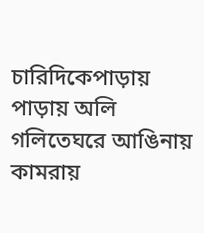চারিদিকেপাড়ায় পাড়ায় অলি গলিতেঘরে আঙিনায় কামরায়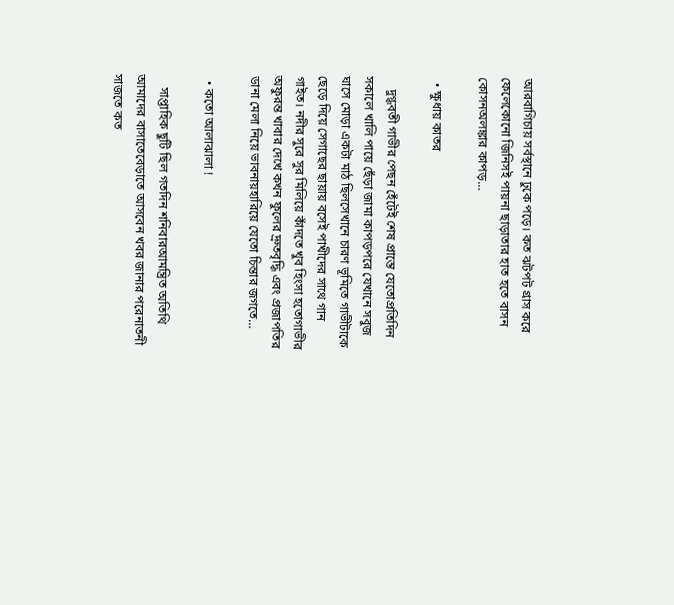আরবাগিচায় সর্বস্থানে ঢুকে পড়ে। কত ঝটপট গ্রাস করে ফেলেকোনো জিনিসই পায়না ছাড়াতার হাত হতে বাসন কোসনঅলঙ্কার কাপড়…

  • ক্ষুধায় কাতর

    দুগ্ধবতী গাভীর পেছন হেঁটেই শেষ প্রান্তে যেতোপ্রতিদিন সকালে খালি পায়ে ছেঁড়া জামা কাপড়পরে যেখানে সবুজ ঘাসে মোড়া একটা মাঠ ছিলসেখানে চারণ ভূমিতে গাভীটাকে ছেড়ে দিয়ে সেগাছের ছায়ায় বসেই পাখীদের সাথে গান গাইত। নদীর সুরে সুর মিলিয়ে কাঁদতে খুব হিংসা হতোগাভীর অফুরন্ত খাবার দেখে কখন ফুলের দ্রুতবৃদ্ধি এবং প্রজাপতির ডানা মেলা নিয়ে ভাবনায়হারিয়ে যেতো চিন্তার জগতে…

  • কতো আলাঝালা !

    সাপ্তাহিক ছুটি ছিল গতদিন শনিবারআমন্ত্রিত অতিথি আমাদের বাসাতেবেড়াতে আসবেন খবর জানার পরেনাতনী সাজতে কত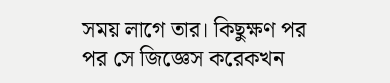সময় লাগে তার। কিছুক্ষণ পর পর সে জিজ্ঞেস করেকখন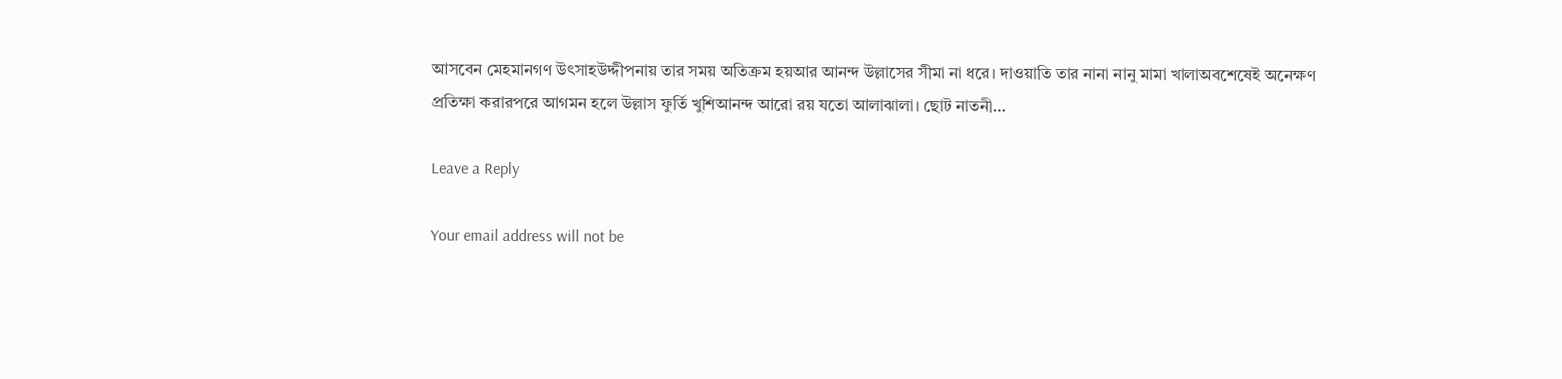আসবেন মেহমানগণ উৎসাহউদ্দীপনায় তার সময় অতিক্রম হয়আর আনন্দ উল্লাসের সীমা না ধরে। দাওয়াতি তার নানা নানু মামা খালাঅবশেষেই অনেক্ষণ প্রতিক্ষা করারপরে আগমন হলে উল্লাস ফুর্তি খুশিআনন্দ আরো রয় যতো আলাঝালা। ছোট নাতনী…

Leave a Reply

Your email address will not be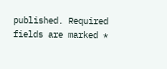published. Required fields are marked *